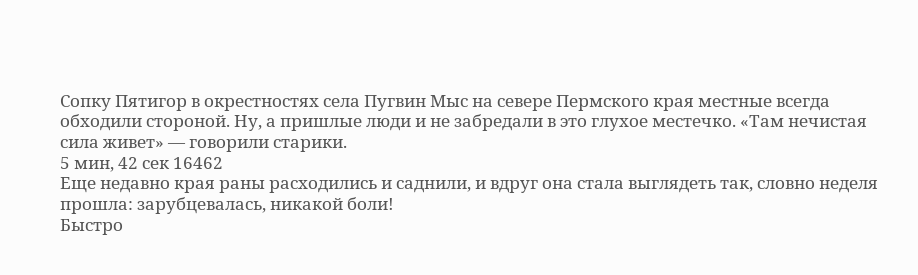Сопку Пятигор в окрестностях села Пугвин Мыс на севере Пермского края местные всегда обходили стороной. Ну, а пришлые люди и не забредали в это глухое местечко. «Там нечистая сила живет» — говорили старики.
5 мин, 42 сек 16462
Еще недавно края раны расходились и саднили, и вдруг она стала выглядеть так, словно неделя прошла: зарубцевалась, никакой боли!
Быстро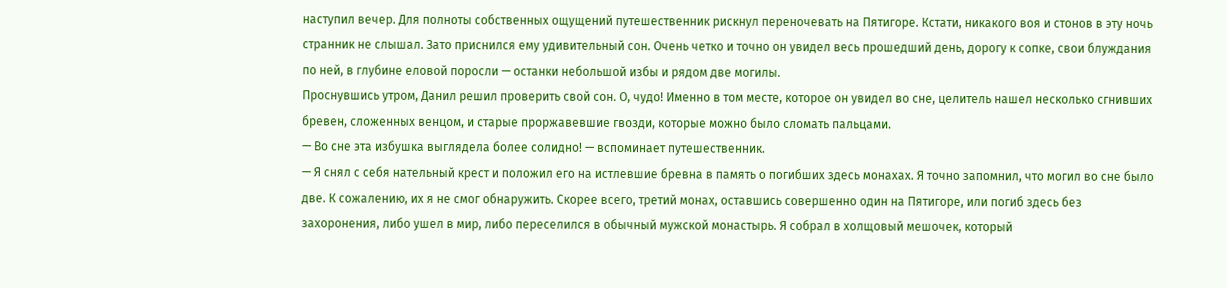наступил вечер. Для полноты собственных ощущений путешественник рискнул переночевать на Пятигоре. Кстати, никакого воя и стонов в эту ночь странник не слышал. Зато приснился ему удивительный сон. Очень четко и точно он увидел весь прошедший день, дорогу к сопке, свои блуждания по ней, в глубине еловой поросли — останки небольшой избы и рядом две могилы.
Проснувшись утром, Данил решил проверить свой сон. О, чудо! Именно в том месте, которое он увидел во сне, целитель нашел несколько сгнивших бревен, сложенных венцом, и старые проржавевшие гвозди, которые можно было сломать пальцами.
— Во сне эта избушка выглядела более солидно! — вспоминает путешественник.
— Я снял с себя нательный крест и положил его на истлевшие бревна в память о погибших здесь монахах. Я точно запомнил, что могил во сне было две. К сожалению, их я не смог обнаружить. Скорее всего, третий монах, оставшись совершенно один на Пятигоре, или погиб здесь без захоронения, либо ушел в мир, либо переселился в обычный мужской монастырь. Я собрал в холщовый мешочек, который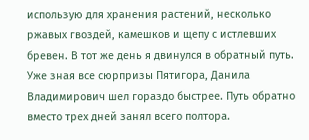использую для хранения растений, несколько ржавых гвоздей, камешков и щепу с истлевших бревен. В тот же день я двинулся в обратный путь.
Уже зная все сюрпризы Пятигора, Данила Владимирович шел гораздо быстрее. Путь обратно вместо трех дней занял всего полтора.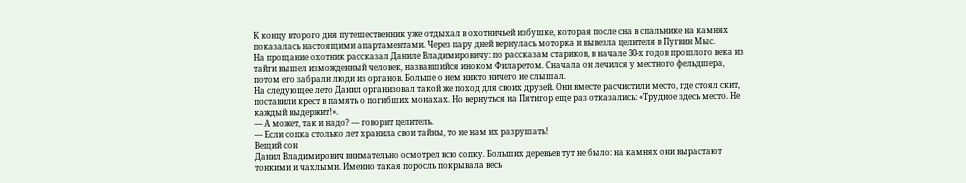К концу второго дня путешественник уже отдыхал в охотничьей избушке, которая после сна в спальнике на камнях показалась настоящими апартаментами. Через пару дней вернулась моторка и вывезла целителя в Пугвин Мыс.
На прощание охотник рассказал Даниле Владимировичу: по рассказам стариков, в начале 30-х годов прошлого века из тайги вышел изможденный человек, назвавшийся иноком Филаретом. Сначала он лечился у местного фельдшера, потом его забрали люди из органов. Больше о нем никто ничего не слышал.
На следующее лето Данил организовал такой же поход для своих друзей. Они вместе расчистили место, где стоял скит, поставили крест в память о погибших монахах. Но вернуться на Пятигор еще раз отказались: «Трудное здесь место. Не каждый выдержит!».
— А может, так и надо? — говорит целитель.
— Если сопка столько лет хранила свои тайны, то не нам их разрушать!
Вещий сон
Данил Владимирович внимательно осмотрел всю сопку. Больших деревьев тут не было: на камнях они вырастают тонкими и чахлыми. Именно такая поросль покрывала весь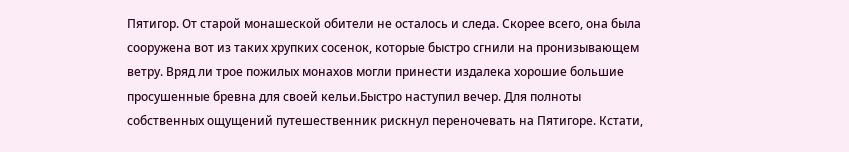Пятигор. От старой монашеской обители не осталось и следа. Скорее всего, она была сооружена вот из таких хрупких сосенок, которые быстро сгнили на пронизывающем ветру. Вряд ли трое пожилых монахов могли принести издалека хорошие большие просушенные бревна для своей кельи.Быстро наступил вечер. Для полноты собственных ощущений путешественник рискнул переночевать на Пятигоре. Кстати,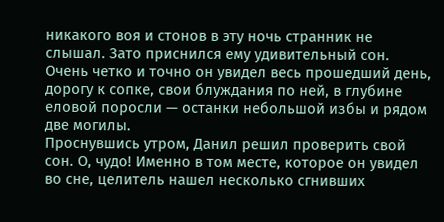никакого воя и стонов в эту ночь странник не слышал. Зато приснился ему удивительный сон. Очень четко и точно он увидел весь прошедший день, дорогу к сопке, свои блуждания по ней, в глубине еловой поросли — останки небольшой избы и рядом две могилы.
Проснувшись утром, Данил решил проверить свой сон. О, чудо! Именно в том месте, которое он увидел во сне, целитель нашел несколько сгнивших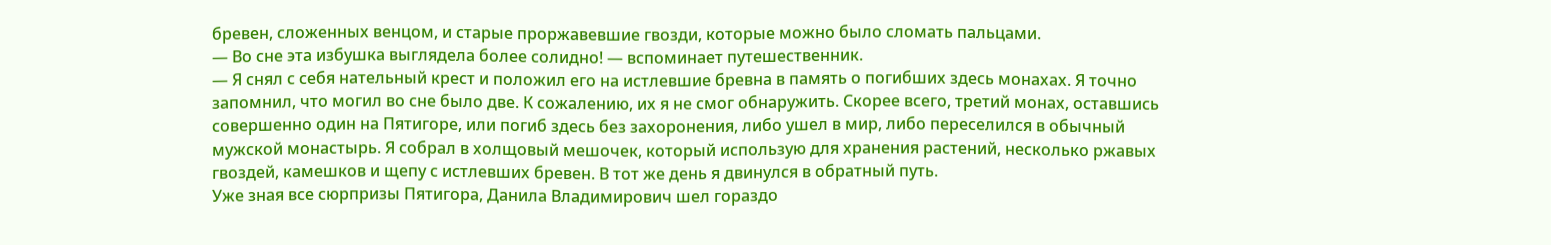бревен, сложенных венцом, и старые проржавевшие гвозди, которые можно было сломать пальцами.
— Во сне эта избушка выглядела более солидно! — вспоминает путешественник.
— Я снял с себя нательный крест и положил его на истлевшие бревна в память о погибших здесь монахах. Я точно запомнил, что могил во сне было две. К сожалению, их я не смог обнаружить. Скорее всего, третий монах, оставшись совершенно один на Пятигоре, или погиб здесь без захоронения, либо ушел в мир, либо переселился в обычный мужской монастырь. Я собрал в холщовый мешочек, который использую для хранения растений, несколько ржавых гвоздей, камешков и щепу с истлевших бревен. В тот же день я двинулся в обратный путь.
Уже зная все сюрпризы Пятигора, Данила Владимирович шел гораздо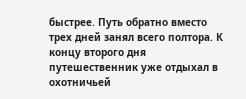быстрее. Путь обратно вместо трех дней занял всего полтора. К концу второго дня путешественник уже отдыхал в охотничьей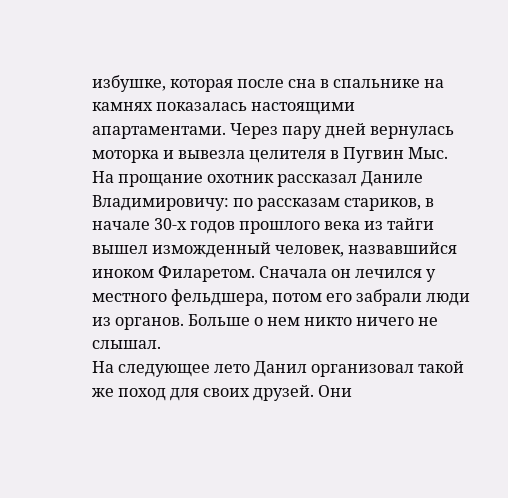избушке, которая после сна в спальнике на камнях показалась настоящими апартаментами. Через пару дней вернулась моторка и вывезла целителя в Пугвин Мыс.
На прощание охотник рассказал Даниле Владимировичу: по рассказам стариков, в начале 30-х годов прошлого века из тайги вышел изможденный человек, назвавшийся иноком Филаретом. Сначала он лечился у местного фельдшера, потом его забрали люди из органов. Больше о нем никто ничего не слышал.
На следующее лето Данил организовал такой же поход для своих друзей. Они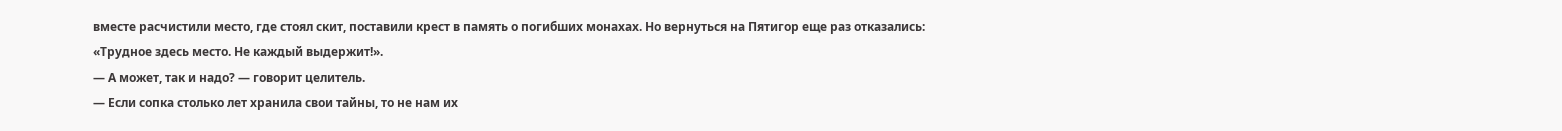вместе расчистили место, где стоял скит, поставили крест в память о погибших монахах. Но вернуться на Пятигор еще раз отказались: «Трудное здесь место. Не каждый выдержит!».
— А может, так и надо? — говорит целитель.
— Если сопка столько лет хранила свои тайны, то не нам их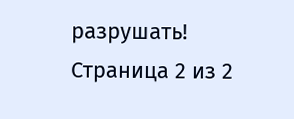разрушать!
Страница 2 из 2